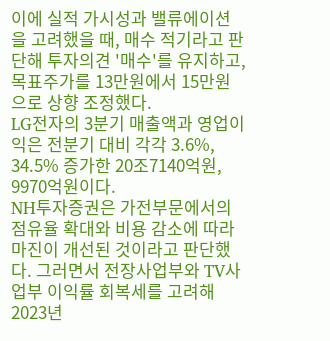이에 실적 가시성과 밸류에이션을 고려했을 때, 매수 적기라고 판단해 투자의견 '매수'를 유지하고, 목표주가를 13만원에서 15만원으로 상향 조정했다.
LG전자의 3분기 매출액과 영업이익은 전분기 대비 각각 3.6%, 34.5% 증가한 20조7140억원, 9970억원이다.
NH투자증권은 가전부문에서의 점유율 확대와 비용 감소에 따라 마진이 개선된 것이라고 판단했다. 그러면서 전장사업부와 TV사업부 이익률 회복세를 고려해 2023년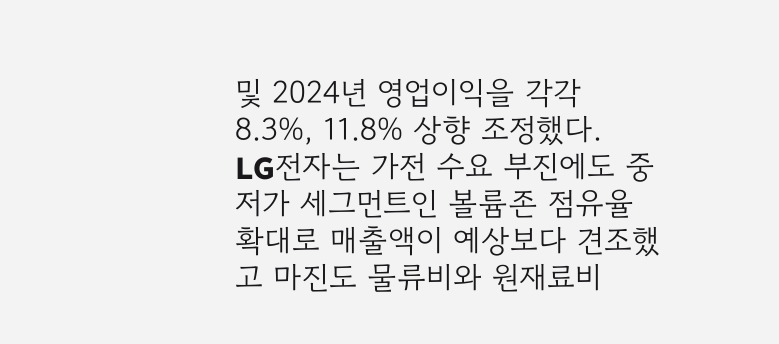및 2024년 영업이익을 각각 8.3%, 11.8% 상향 조정했다.
LG전자는 가전 수요 부진에도 중저가 세그먼트인 볼륨존 점유율 확대로 매출액이 예상보다 견조했고 마진도 물류비와 원재료비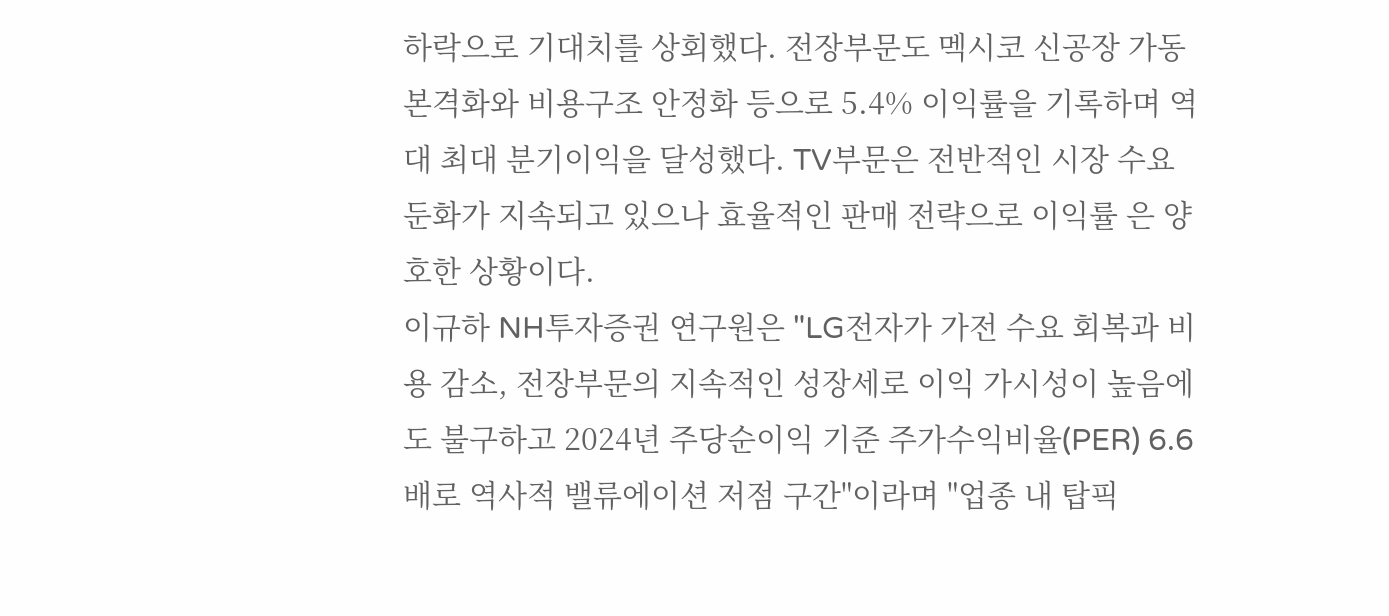하락으로 기대치를 상회했다. 전장부문도 멕시코 신공장 가동 본격화와 비용구조 안정화 등으로 5.4% 이익률을 기록하며 역대 최대 분기이익을 달성했다. TV부문은 전반적인 시장 수요 둔화가 지속되고 있으나 효율적인 판매 전략으로 이익률 은 양호한 상황이다.
이규하 NH투자증권 연구원은 "LG전자가 가전 수요 회복과 비용 감소, 전장부문의 지속적인 성장세로 이익 가시성이 높음에도 불구하고 2024년 주당순이익 기준 주가수익비율(PER) 6.6배로 역사적 밸류에이션 저점 구간"이라며 "업종 내 탑픽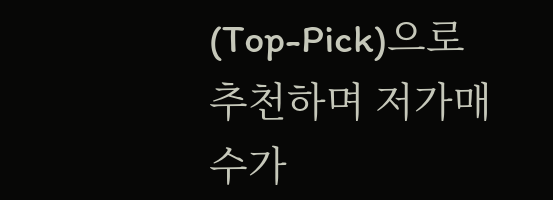(Top-Pick)으로 추천하며 저가매수가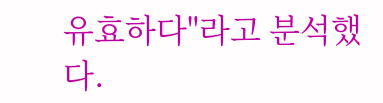유효하다"라고 분석했다.